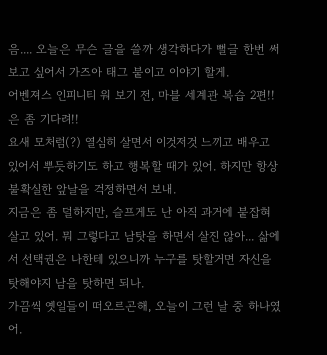음.... 오늘은 무슨 글을 쓸까 생각하다가 뻘글 한번 써보고 싶어서 가즈아 태그 붙이고 이야기 할게.
어벤져스 인피니티 워 보기 전, 마블 세계관 복습 2편!!은 좀 기다려!!
요새 모처럼(?) 열심히 살면서 이것저것 느끼고 배우고 있어서 뿌듯하기도 하고 행복할 때가 있어. 하지만 항상 불확실한 앞날을 걱정하면서 보내.
지금은 좀 덜하지만, 슬프게도 난 아직 과거에 붙잡혀 살고 있어. 뭐 그렇다고 남탓을 하면서 살진 않아... 삶에서 선택권은 나한테 있으니까 누구를 탓할거면 자신을 탓해야지 남을 탓하면 되나.
가끔씩 옛일들이 떠오르곤해, 오늘이 그런 날 중 하나였어.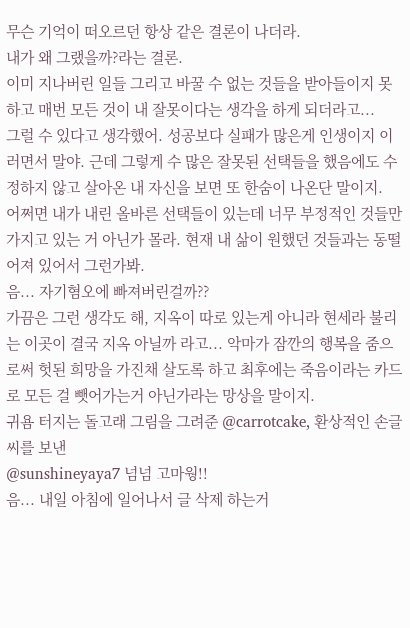무슨 기억이 떠오르던 항상 같은 결론이 나더라.
내가 왜 그랬을까?라는 결론.
이미 지나버린 일들 그리고 바꿀 수 없는 것들을 받아들이지 못하고 매번 모든 것이 내 잘못이다는 생각을 하게 되더라고...
그럴 수 있다고 생각했어. 성공보다 실패가 많은게 인생이지 이러면서 말야. 근데 그렇게 수 많은 잘못된 선택들을 했음에도 수정하지 않고 살아온 내 자신을 보면 또 한숨이 나온단 말이지.
어쩌면 내가 내린 올바른 선택들이 있는데 너무 부정적인 것들만 가지고 있는 거 아닌가 몰라. 현재 내 삶이 원했던 것들과는 동떨어져 있어서 그런가봐.
음... 자기혐오에 빠져버린걸까??
가끔은 그런 생각도 해, 지옥이 따로 있는게 아니라 현세라 불리는 이곳이 결국 지옥 아닐까 라고... 악마가 잠깐의 행복을 줌으로써 헛된 희망을 가진채 살도록 하고 최후에는 죽음이라는 카드로 모든 걸 뺏어가는거 아닌가라는 망상을 말이지.
귀욤 터지는 돌고래 그림을 그려준 @carrotcake, 환상적인 손글씨를 보낸
@sunshineyaya7 넘넘 고마웡!!
음... 내일 아침에 일어나서 글 삭제 하는거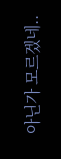아닌가 모르겠네..